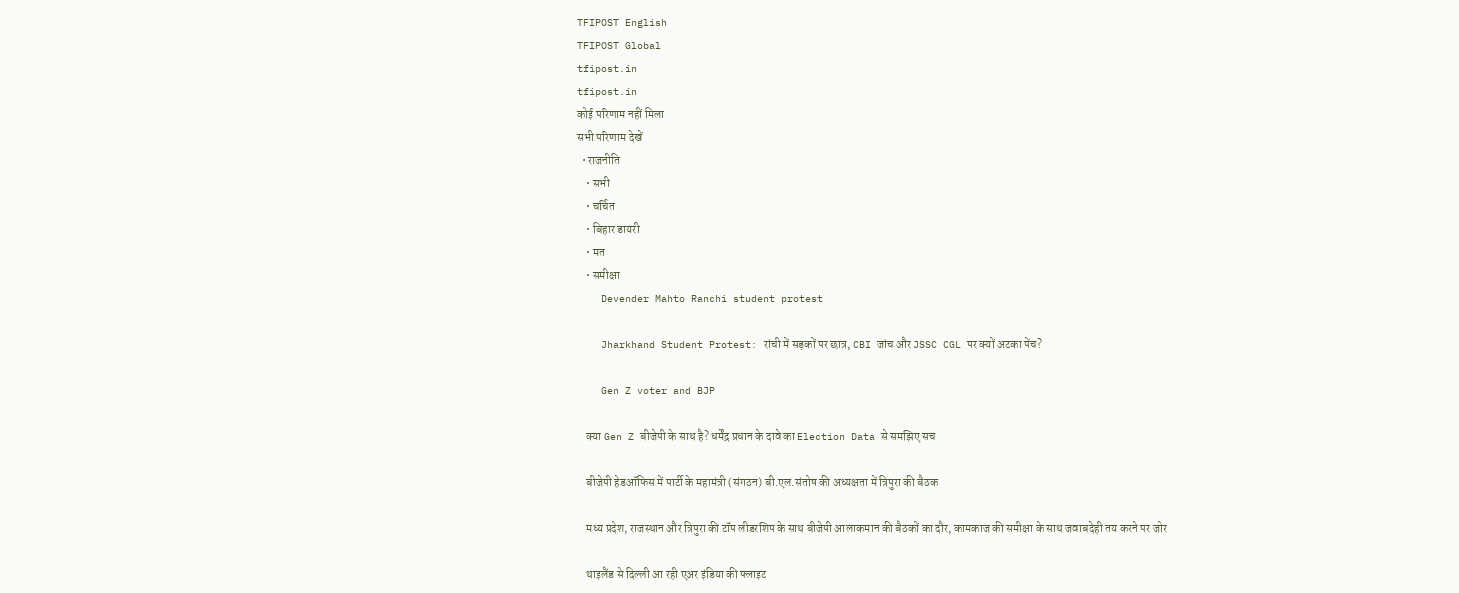TFIPOST English
TFIPOST Global
tfipost.in
tfipost.in
कोई परिणाम नहीं मिला
सभी परिणाम देखें
  • राजनीति
    • सभी
    • चर्चित
    • बिहार डायरी
    • मत
    • समीक्षा
    Devender Mahto Ranchi student protest

    Jharkhand Student Protest: रांची में सड़कों पर छात्र, CBI जांच और JSSC CGL पर क्यों अटका पेंच?

    Gen Z voter and BJP

    क्या Gen Z बीजेपी के साथ है? धर्मेंद्र प्रधान के दावे का Election Data से समझिए सच

    बीजेपी हेडऑफिस में पार्टी के महामंत्री (संगठन) बी.एल.संतोष की अध्यक्षता में त्रिपुरा की बैठक

    मध्य प्रदेश, राजस्थान और त्रिपुरा की टॉप लीडरशिप के साथ बीजेपी आलाकमान की बैठकों का दौर, कामकाज की समीक्षा के साथ जवाबदेही तय करने पर जोर

    थाइलैंड से दिल्ली आ रही एअर इंडिया की फ्लाइट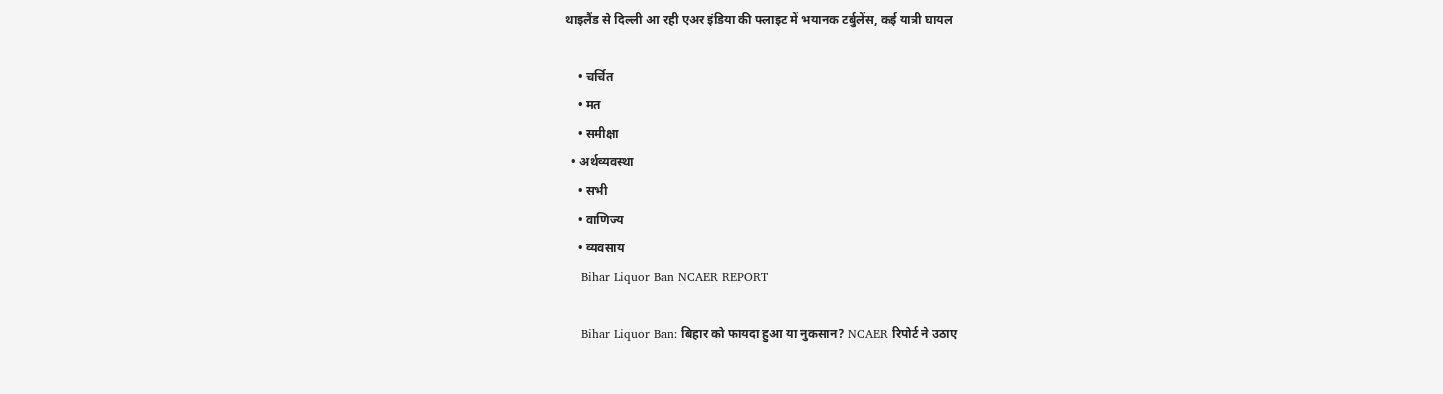थाइलैंड से दिल्ली आ रही एअर इंडिया की फ्लाइट में भयानक टर्बुलेंस, कई यात्री घायल

    • चर्चित
    • मत
    • समीक्षा
  • अर्थव्यवस्था
    • सभी
    • वाणिज्य
    • व्यवसाय
    Bihar Liquor Ban NCAER REPORT

    Bihar Liquor Ban: बिहार को फायदा हुआ या नुकसान? NCAER रिपोर्ट ने उठाए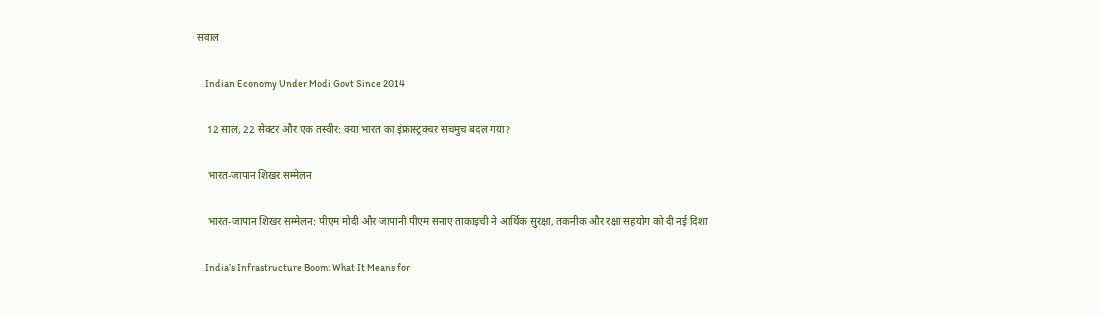सवाल

    Indian Economy Under Modi Govt Since 2014

    12 साल, 22 सेक्टर और एक तस्वीर: क्या भारत का इंफ्रास्ट्रक्चर सचमुच बदल गया?

    भारत-जापान शिखर सम्मेलन

    भारत-जापान शिखर सम्मेलन: पीएम मोदी और जापानी पीएम सनाए ताकाइची ने आर्थिक सुरक्षा, तकनीक और रक्षा सहयोग को दी नई दिशा

    India’s Infrastructure Boom: What It Means for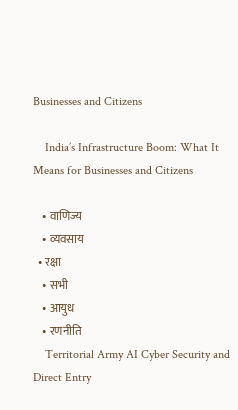Businesses and Citizens

    India’s Infrastructure Boom: What It Means for Businesses and Citizens

    • वाणिज्य
    • व्यवसाय
  • रक्षा
    • सभी
    • आयुध
    • रणनीति
    Territorial Army AI Cyber Security and Direct Entry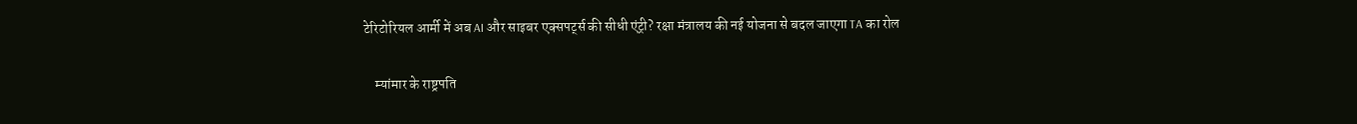टेरिटोरियल आर्मी में अब AI और साइबर एक्सपर्ट्स की सीधी एंट्री? रक्षा मंत्रालय की नई योजना से बदल जाएगा TA का रोल

    म्यांमार के राष्ट्रपति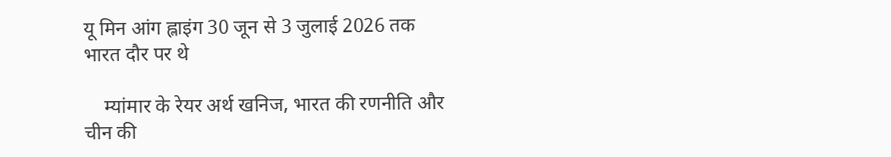यू मिन आंग ह्लाइंग 30 जून से 3 जुलाई 2026 तक भारत दौर पर थे

    म्यांमार के रेयर अर्थ खनिज, भारत की रणनीति और चीन की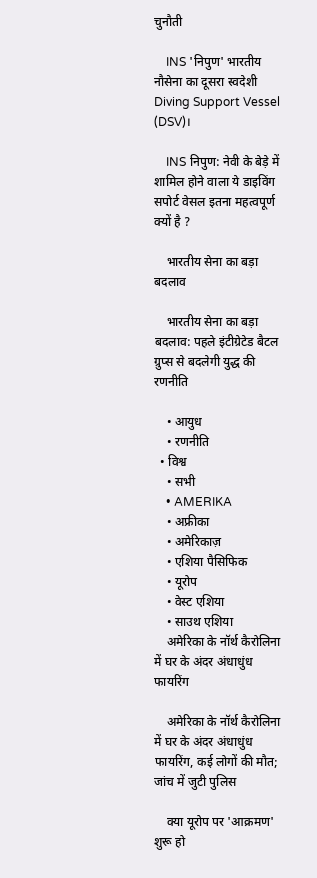चुनौती

    INS 'निपुण' भारतीय नौसेना का दूसरा स्वदेशी Diving Support Vessel (DSV)।

    INS निपुण: नेवी के बेड़े में शामिल होने वाला ये डाइविंग सपोर्ट वेसल इतना महत्वपूर्ण क्यों है ?

    भारतीय सेना का बड़ा बदलाव

    भारतीय सेना का बड़ा बदलाव: पहले इंटीग्रेटेड बैटल ग्रुप्स से बदलेगी युद्ध की रणनीति

    • आयुध
    • रणनीति
  • विश्व
    • सभी
    • AMERIKA
    • अफ्रीका
    • अमेरिकाज़
    • एशिया पैसिफिक
    • यूरोप
    • वेस्ट एशिया
    • साउथ एशिया
    अमेरिका के नॉर्थ कैरोलिना में घर के अंदर अंधाधुंध फायरिंग

    अमेरिका के नॉर्थ कैरोलिना में घर के अंदर अंधाधुंध फायरिंग, कई लोगों की मौत; जांच में जुटी पुलिस

    क्या यूरोप पर 'आक्रमण' शुरू हो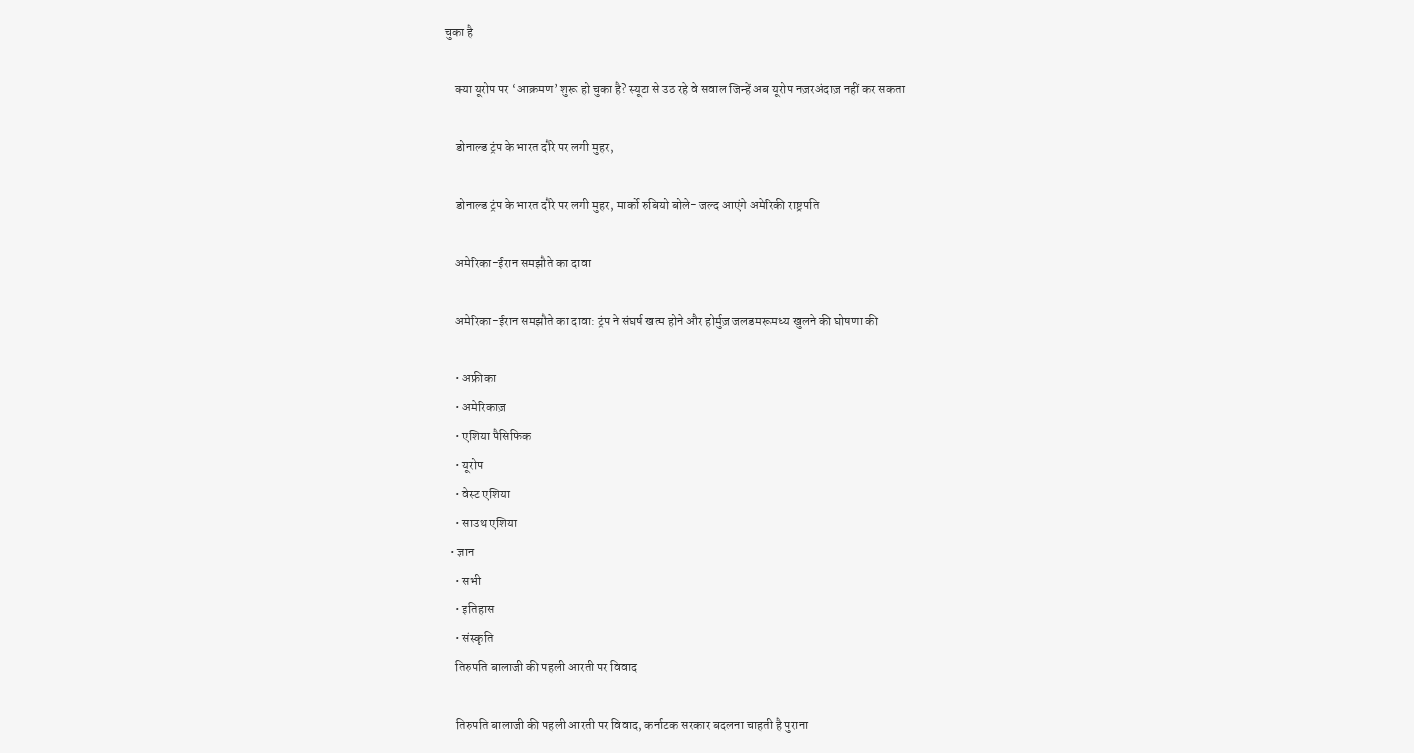चुका है

    क्या यूरोप पर ‘आक्रमण’ शुरू हो चुका है? स्यूटा से उठ रहे वे सवाल जिन्हें अब यूरोप नज़रअंदाज़ नहीं कर सकता

    डोनाल्ड ट्रंप के भारत दौरे पर लगी मुहर,

    डोनाल्ड ट्रंप के भारत दौरे पर लगी मुहर, मार्को रुबियो बोले- जल्द आएंगे अमेरिकी राष्ट्रपति

    अमेरिका-ईरान समझौते का दावा

    अमेरिका-ईरान समझौते का दावा: ट्रंप ने संघर्ष खत्म होने और होर्मुज़ जलडमरूमध्य खुलने की घोषणा की

    • अफ्रीका
    • अमेरिकाज़
    • एशिया पैसिफिक
    • यूरोप
    • वेस्ट एशिया
    • साउथ एशिया
  • ज्ञान
    • सभी
    • इतिहास
    • संस्कृति
    तिरुपति बालाजी की पहली आरती पर विवाद

    तिरुपति बालाजी की पहली आरती पर विवाद, कर्नाटक सरकार बदलना चाहती है पुराना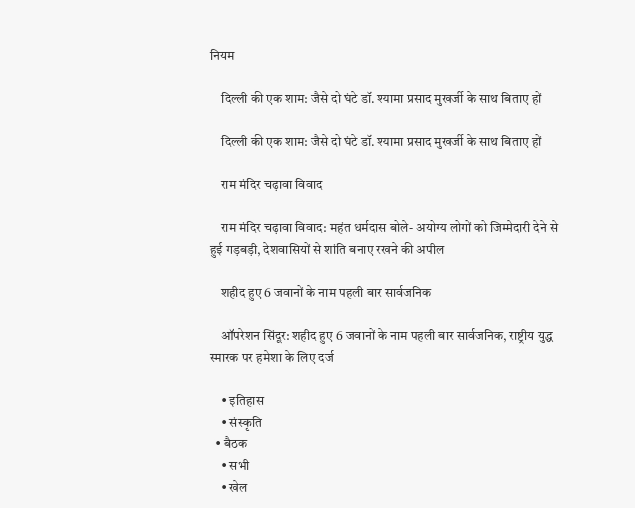नियम

    दिल्ली की एक शाम: जैसे दो घंटे डॉ. श्यामा प्रसाद मुखर्जी के साथ बिताए हों

    दिल्ली की एक शाम: जैसे दो घंटे डॉ. श्यामा प्रसाद मुखर्जी के साथ बिताए हों

    राम मंदिर चढ़ावा विवाद

    राम मंदिर चढ़ावा विवाद: महंत धर्मदास बोले- अयोग्य लोगों को जिम्मेदारी देने से हुई गड़बड़ी, देशवासियों से शांति बनाए रखने की अपील

    शहीद हुए 6 जवानों के नाम पहली बार सार्वजनिक

    ऑपरेशन सिंदूर: शहीद हुए 6 जवानों के नाम पहली बार सार्वजनिक, राष्ट्रीय युद्ध स्मारक पर हमेशा के लिए दर्ज

    • इतिहास
    • संस्कृति
  • बैठक
    • सभी
    • खेल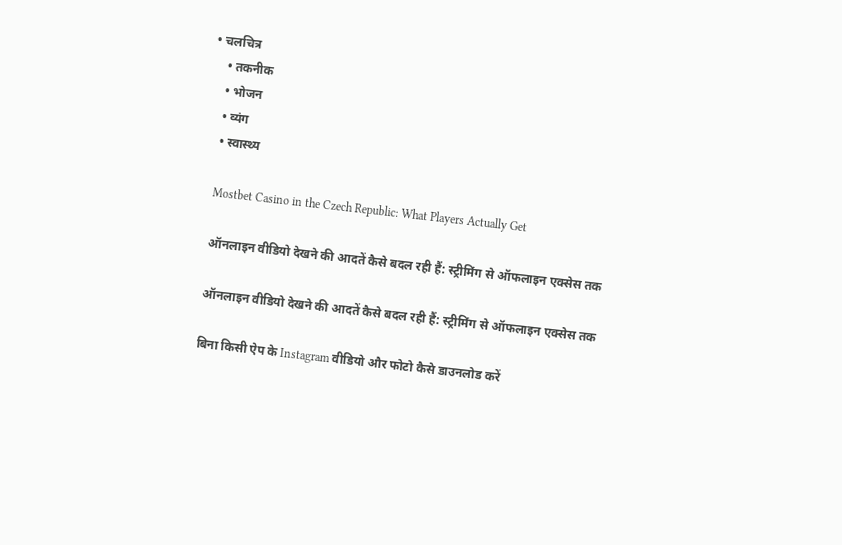• चलचित्र
    • तकनीक
    • भोजन
    • व्यंग
    • स्वास्थ्य

    Mostbet Casino in the Czech Republic: What Players Actually Get

    ऑनलाइन वीडियो देखने की आदतें कैसे बदल रही हैं: स्ट्रीमिंग से ऑफलाइन एक्सेस तक

    ऑनलाइन वीडियो देखने की आदतें कैसे बदल रही हैं: स्ट्रीमिंग से ऑफलाइन एक्सेस तक

    बिना किसी ऐप के Instagram वीडियो और फोटो कैसे डाउनलोड करें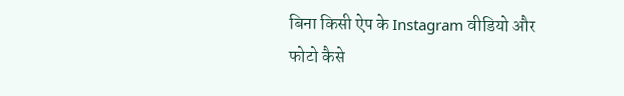बिना किसी ऐप के Instagram वीडियो और फोटो कैसे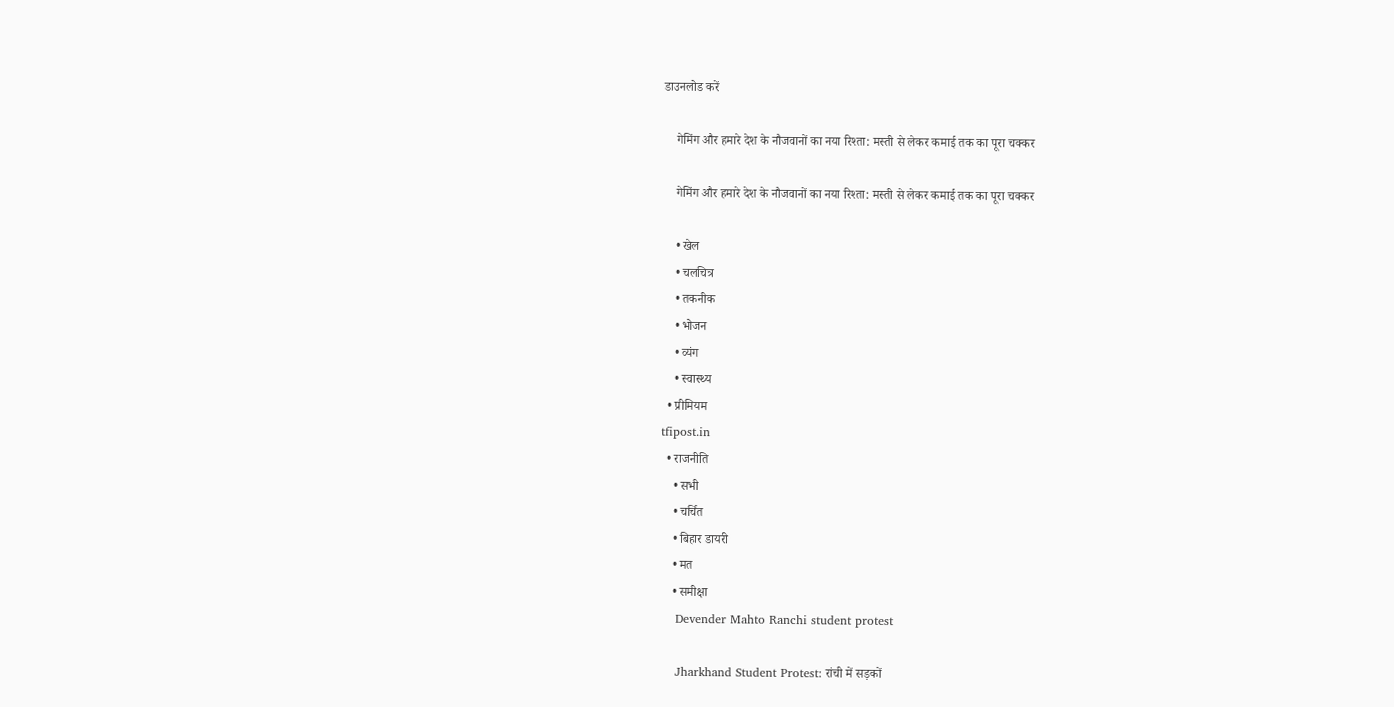डाउनलोड करें

    गेमिंग और हमारे देश के नौजवानों का नया रिश्ता: मस्ती से लेकर कमाई तक का पूरा चक्कर

    गेमिंग और हमारे देश के नौजवानों का नया रिश्ता: मस्ती से लेकर कमाई तक का पूरा चक्कर

    • खेल
    • चलचित्र
    • तकनीक
    • भोजन
    • व्यंग
    • स्वास्थ्य
  • प्रीमियम
tfipost.in
  • राजनीति
    • सभी
    • चर्चित
    • बिहार डायरी
    • मत
    • समीक्षा
    Devender Mahto Ranchi student protest

    Jharkhand Student Protest: रांची में सड़कों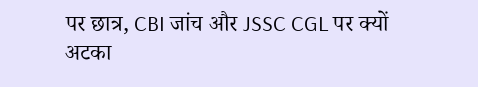पर छात्र, CBI जांच और JSSC CGL पर क्यों अटका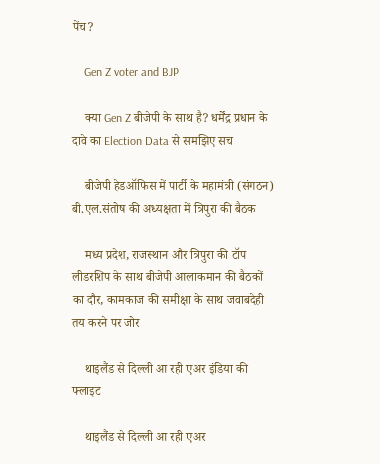पेंच?

    Gen Z voter and BJP

    क्या Gen Z बीजेपी के साथ है? धर्मेंद्र प्रधान के दावे का Election Data से समझिए सच

    बीजेपी हेडऑफिस में पार्टी के महामंत्री (संगठन) बी.एल.संतोष की अध्यक्षता में त्रिपुरा की बैठक

    मध्य प्रदेश, राजस्थान और त्रिपुरा की टॉप लीडरशिप के साथ बीजेपी आलाकमान की बैठकों का दौर, कामकाज की समीक्षा के साथ जवाबदेही तय करने पर जोर

    थाइलैंड से दिल्ली आ रही एअर इंडिया की फ्लाइट

    थाइलैंड से दिल्ली आ रही एअर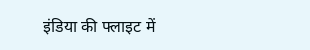इंडिया की फ्लाइट में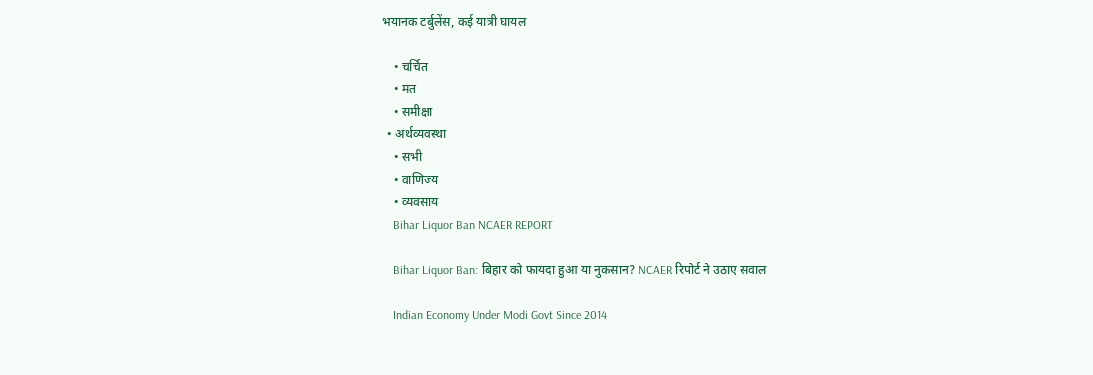भयानक टर्बुलेंस, कई यात्री घायल

    • चर्चित
    • मत
    • समीक्षा
  • अर्थव्यवस्था
    • सभी
    • वाणिज्य
    • व्यवसाय
    Bihar Liquor Ban NCAER REPORT

    Bihar Liquor Ban: बिहार को फायदा हुआ या नुकसान? NCAER रिपोर्ट ने उठाए सवाल

    Indian Economy Under Modi Govt Since 2014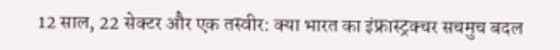12 साल, 22 सेक्टर और एक तस्वीर: क्या भारत का इंफ्रास्ट्रक्चर सचमुच बदल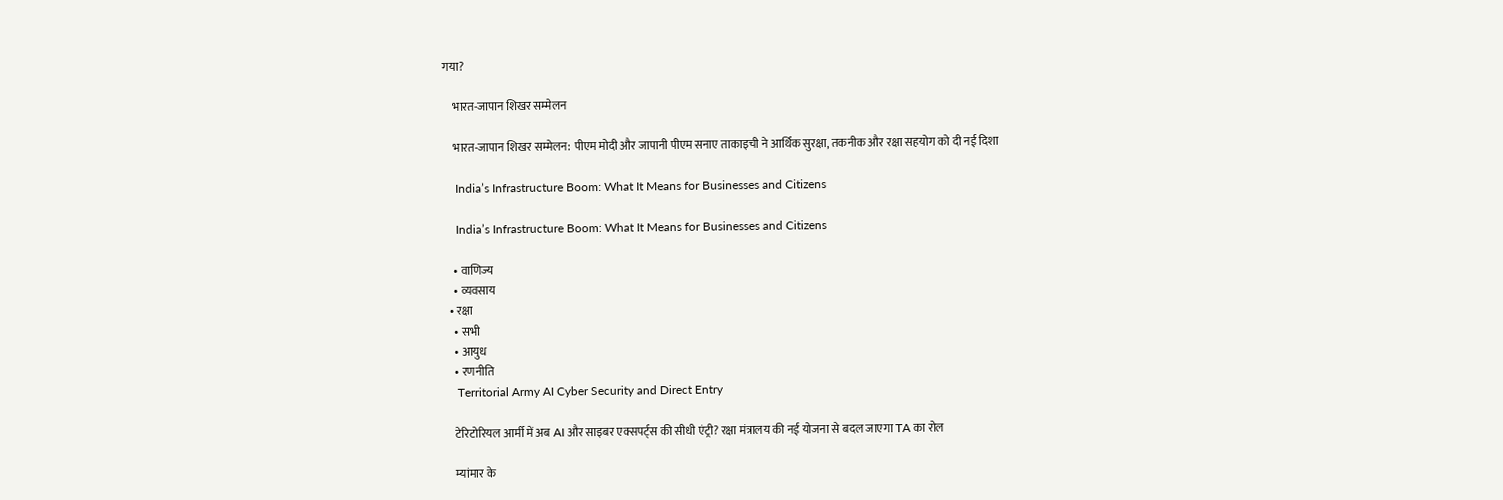गया?

    भारत-जापान शिखर सम्मेलन

    भारत-जापान शिखर सम्मेलन: पीएम मोदी और जापानी पीएम सनाए ताकाइची ने आर्थिक सुरक्षा, तकनीक और रक्षा सहयोग को दी नई दिशा

    India’s Infrastructure Boom: What It Means for Businesses and Citizens

    India’s Infrastructure Boom: What It Means for Businesses and Citizens

    • वाणिज्य
    • व्यवसाय
  • रक्षा
    • सभी
    • आयुध
    • रणनीति
    Territorial Army AI Cyber Security and Direct Entry

    टेरिटोरियल आर्मी में अब AI और साइबर एक्सपर्ट्स की सीधी एंट्री? रक्षा मंत्रालय की नई योजना से बदल जाएगा TA का रोल

    म्यांमार के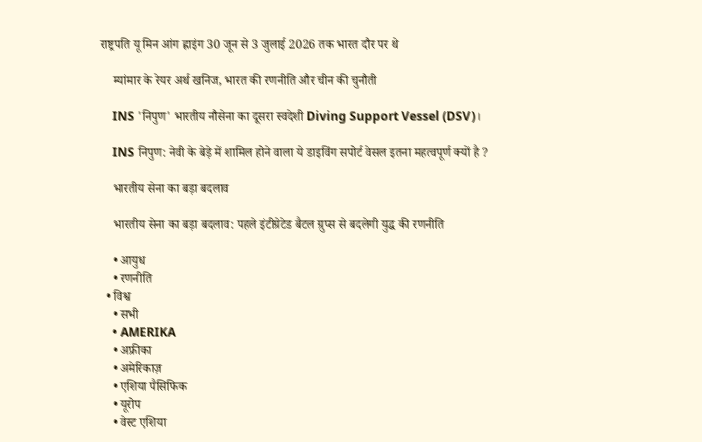राष्ट्रपति यू मिन आंग ह्लाइंग 30 जून से 3 जुलाई 2026 तक भारत दौर पर थे

    म्यांमार के रेयर अर्थ खनिज, भारत की रणनीति और चीन की चुनौती

    INS 'निपुण' भारतीय नौसेना का दूसरा स्वदेशी Diving Support Vessel (DSV)।

    INS निपुण: नेवी के बेड़े में शामिल होने वाला ये डाइविंग सपोर्ट वेसल इतना महत्वपूर्ण क्यों है ?

    भारतीय सेना का बड़ा बदलाव

    भारतीय सेना का बड़ा बदलाव: पहले इंटीग्रेटेड बैटल ग्रुप्स से बदलेगी युद्ध की रणनीति

    • आयुध
    • रणनीति
  • विश्व
    • सभी
    • AMERIKA
    • अफ्रीका
    • अमेरिकाज़
    • एशिया पैसिफिक
    • यूरोप
    • वेस्ट एशिया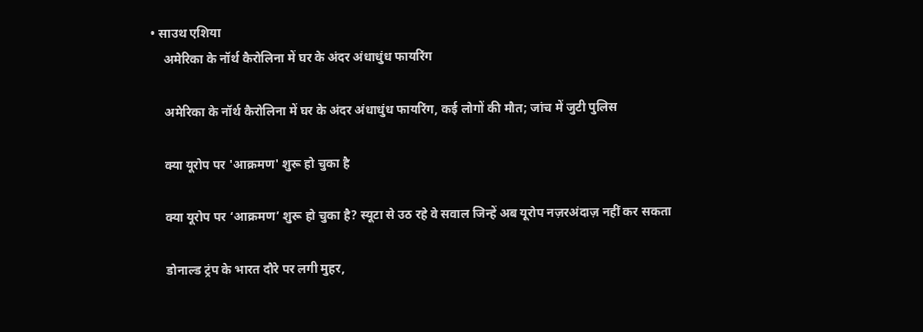• साउथ एशिया
    अमेरिका के नॉर्थ कैरोलिना में घर के अंदर अंधाधुंध फायरिंग

    अमेरिका के नॉर्थ कैरोलिना में घर के अंदर अंधाधुंध फायरिंग, कई लोगों की मौत; जांच में जुटी पुलिस

    क्या यूरोप पर 'आक्रमण' शुरू हो चुका है

    क्या यूरोप पर ‘आक्रमण’ शुरू हो चुका है? स्यूटा से उठ रहे वे सवाल जिन्हें अब यूरोप नज़रअंदाज़ नहीं कर सकता

    डोनाल्ड ट्रंप के भारत दौरे पर लगी मुहर,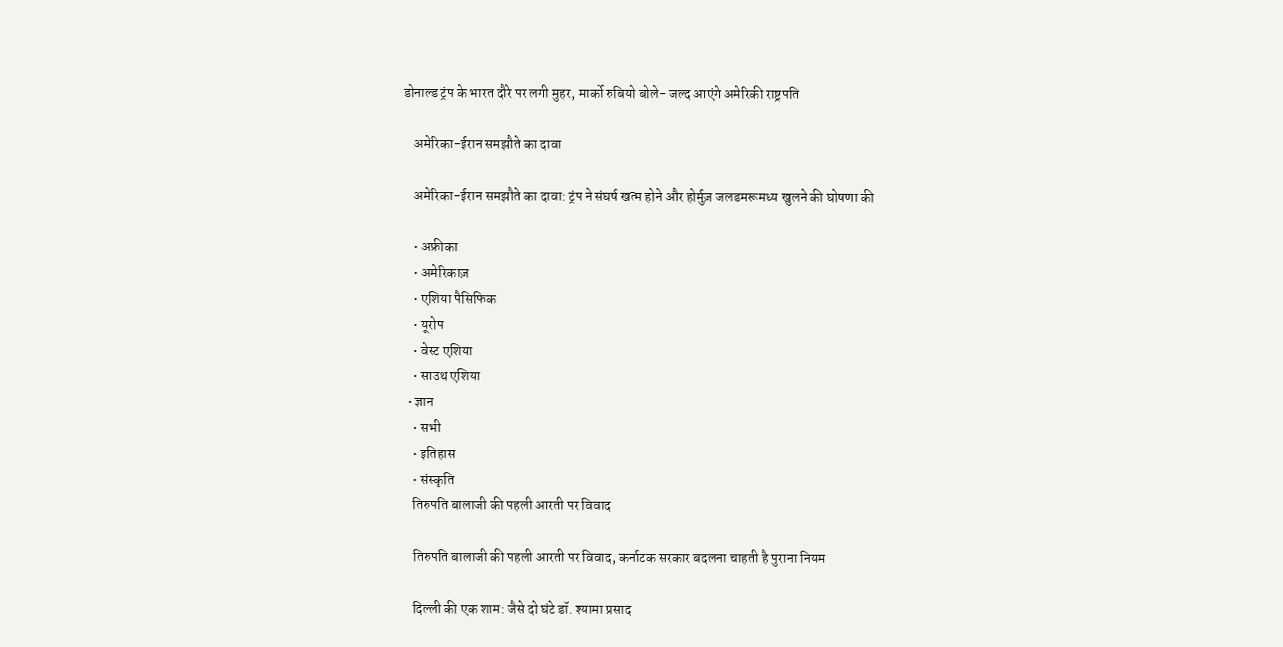डोनाल्ड ट्रंप के भारत दौरे पर लगी मुहर, मार्को रुबियो बोले- जल्द आएंगे अमेरिकी राष्ट्रपति

    अमेरिका-ईरान समझौते का दावा

    अमेरिका-ईरान समझौते का दावा: ट्रंप ने संघर्ष खत्म होने और होर्मुज़ जलडमरूमध्य खुलने की घोषणा की

    • अफ्रीका
    • अमेरिकाज़
    • एशिया पैसिफिक
    • यूरोप
    • वेस्ट एशिया
    • साउथ एशिया
  • ज्ञान
    • सभी
    • इतिहास
    • संस्कृति
    तिरुपति बालाजी की पहली आरती पर विवाद

    तिरुपति बालाजी की पहली आरती पर विवाद, कर्नाटक सरकार बदलना चाहती है पुराना नियम

    दिल्ली की एक शाम: जैसे दो घंटे डॉ. श्यामा प्रसाद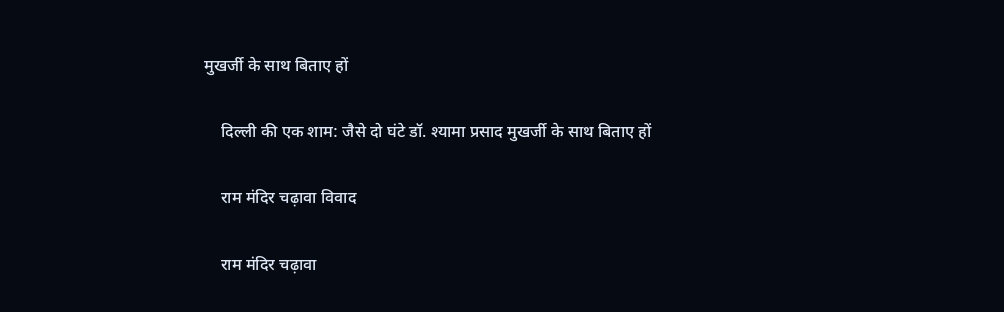मुखर्जी के साथ बिताए हों

    दिल्ली की एक शाम: जैसे दो घंटे डॉ. श्यामा प्रसाद मुखर्जी के साथ बिताए हों

    राम मंदिर चढ़ावा विवाद

    राम मंदिर चढ़ावा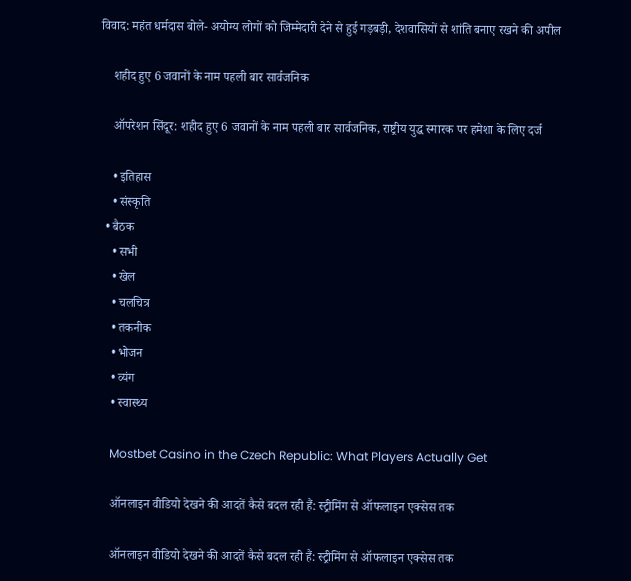विवाद: महंत धर्मदास बोले- अयोग्य लोगों को जिम्मेदारी देने से हुई गड़बड़ी, देशवासियों से शांति बनाए रखने की अपील

    शहीद हुए 6 जवानों के नाम पहली बार सार्वजनिक

    ऑपरेशन सिंदूर: शहीद हुए 6 जवानों के नाम पहली बार सार्वजनिक, राष्ट्रीय युद्ध स्मारक पर हमेशा के लिए दर्ज

    • इतिहास
    • संस्कृति
  • बैठक
    • सभी
    • खेल
    • चलचित्र
    • तकनीक
    • भोजन
    • व्यंग
    • स्वास्थ्य

    Mostbet Casino in the Czech Republic: What Players Actually Get

    ऑनलाइन वीडियो देखने की आदतें कैसे बदल रही हैं: स्ट्रीमिंग से ऑफलाइन एक्सेस तक

    ऑनलाइन वीडियो देखने की आदतें कैसे बदल रही हैं: स्ट्रीमिंग से ऑफलाइन एक्सेस तक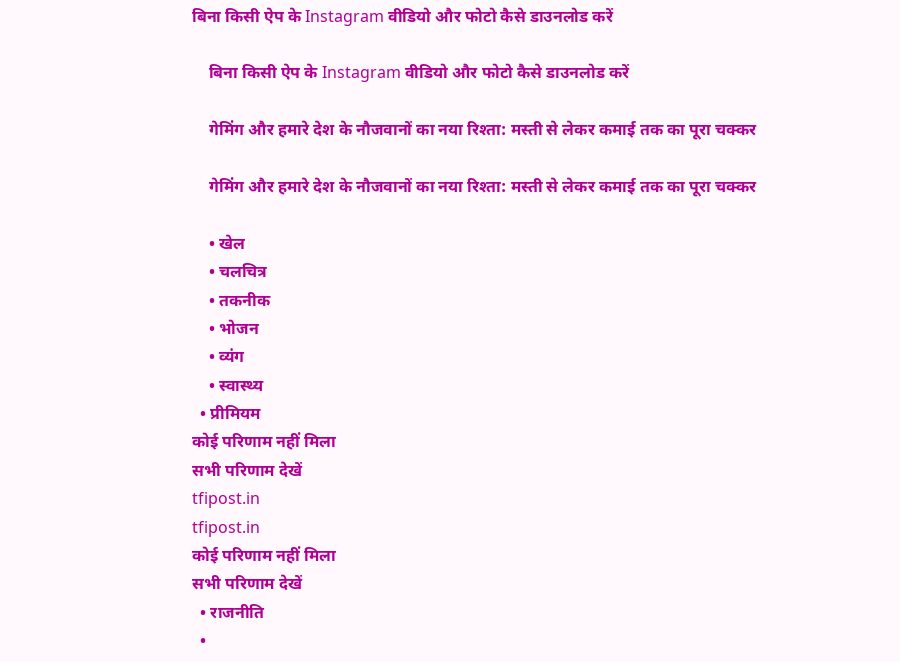बिना किसी ऐप के Instagram वीडियो और फोटो कैसे डाउनलोड करें

    बिना किसी ऐप के Instagram वीडियो और फोटो कैसे डाउनलोड करें

    गेमिंग और हमारे देश के नौजवानों का नया रिश्ता: मस्ती से लेकर कमाई तक का पूरा चक्कर

    गेमिंग और हमारे देश के नौजवानों का नया रिश्ता: मस्ती से लेकर कमाई तक का पूरा चक्कर

    • खेल
    • चलचित्र
    • तकनीक
    • भोजन
    • व्यंग
    • स्वास्थ्य
  • प्रीमियम
कोई परिणाम नहीं मिला
सभी परिणाम देखें
tfipost.in
tfipost.in
कोई परिणाम नहीं मिला
सभी परिणाम देखें
  • राजनीति
  •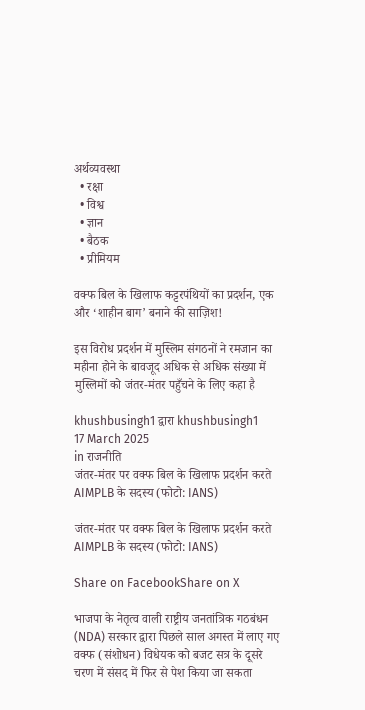अर्थव्यवस्था
  • रक्षा
  • विश्व
  • ज्ञान
  • बैठक
  • प्रीमियम

वक्फ बिल के खिलाफ कट्टरपंथियों का प्रदर्शन, एक और ‘शाहीन बाग’ बनाने की साज़िश!

इस विरोध प्रदर्शन में मुस्लिम संगठनों ने रमजान का महीना होने के बावजूद अधिक से अधिक संख्या में मुस्लिमों को जंतर-मंतर पहुँचने के लिए कहा है

khushbusingh1 द्वारा khushbusingh1
17 March 2025
in राजनीति
जंतर-मंतर पर वक्फ बिल के खिलाफ प्रदर्शन करते AIMPLB के सदस्य (फोटो: IANS)

जंतर-मंतर पर वक्फ बिल के खिलाफ प्रदर्शन करते AIMPLB के सदस्य (फोटो: IANS)

Share on FacebookShare on X

भाजपा के नेतृत्व वाली राष्ट्रीय जनतांत्रिक गठबंधन (NDA) सरकार द्वारा पिछले साल अगस्त में लाए गए वक्फ (संशोधन) विधेयक को बजट सत्र के दूसरे चरण में संसद में फिर से पेश किया जा सकता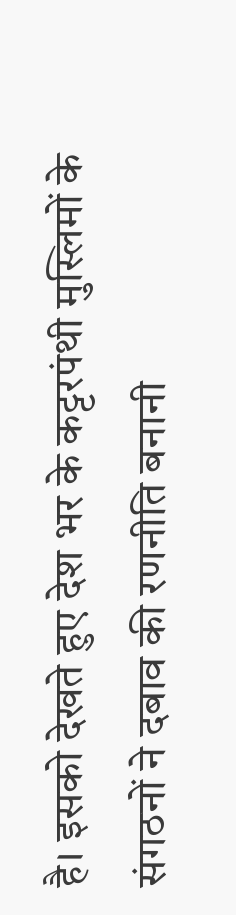है। इसको देखते हुए देश भर के कट्टरपंथी मुस्लिमों के संगठनों ने दबाव की रणनीति बनानी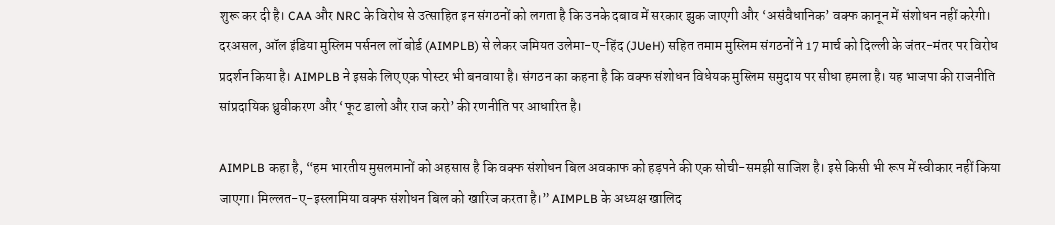शुरू कर दी है। CAA और NRC के विरोध से उत्साहित इन संगठनों को लगता है कि उनके दबाव में सरकार झुक जाएगी और ‘असंवैधानिक’ वक्फ कानून में संशोधन नहीं करेगी। दरअसल, ऑल इंडिया मुस्लिम पर्सनल लॉ बोर्ड (AIMPLB) से लेकर जमियत उलेमा-ए-हिंद (JUeH) सहित तमाम मुस्लिम संगठनों ने 17 मार्च को दिल्ली के जंतर-मंतर पर विरोध प्रदर्शन किया है। AIMPLB ने इसके लिए एक पोस्टर भी बनवाया है। संगठन का कहना है कि वक्फ संशोधन विधेयक मुस्लिम समुदाय पर सीधा हमला है। यह भाजपा की राजनीति सांप्रदायिक ध्रुवीकरण और ‘फूट डालो और राज करो’ की रणनीति पर आधारित है।

AIMPLB कहा है, “हम भारतीय मुसलमानों को अहसास है कि वक्फ संशोधन बिल अवकाफ को हड़पने की एक सोची-समझी साजिश है। इसे किसी भी रूप में स्वीकार नहीं किया जाएगा। मिल्लत-ए-इस्लामिया वक्फ संशोधन बिल को खारिज करता है।” AIMPLB के अध्यक्ष खालिद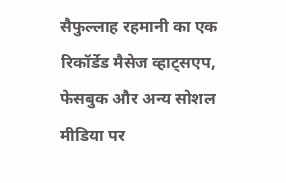सैफुल्लाह रहमानी का एक रिकॉर्डेड मैसेज व्हाट्सएप, फेसबुक और अन्य सोशल मीडिया पर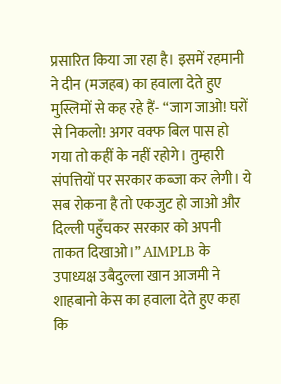प्रसारित किया जा रहा है। इसमें रहमानी ने दीन (मजहब) का हवाला देते हुए मुस्लिमों से कह रहे हैं- “जाग जाओ! घरों से निकलो! अगर वक्फ बिल पास हो गया तो कहीं के नहीं रहोगे। तुम्हारी संपत्तियों पर सरकार कब्जा कर लेगी। ये सब रोकना है तो एकजुट हो जाओ और दिल्ली पहुँचकर सरकार को अपनी ताकत दिखाओ।” AIMPLB के उपाध्यक्ष उबैदुल्ला खान आजमी ने शाहबानो केस का हवाला देते हुए कहा कि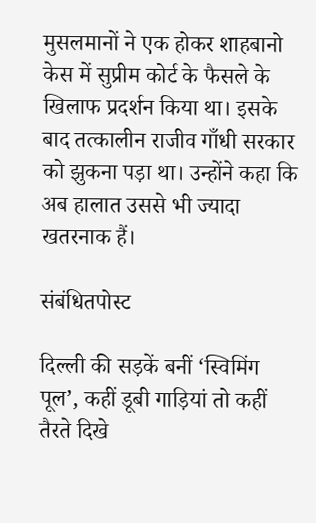मुसलमानों ने एक होकर शाहबानो केस में सुप्रीम कोर्ट के फैसले के खिलाफ प्रदर्शन किया था। इसके बाद तत्कालीन राजीव गाँधी सरकार को झुकना पड़ा था। उन्होंने कहा कि अब हालात उससे भी ज्यादा खतरनाक हैं।

संबंधितपोस्ट

दिल्ली की सड़कें बनीं ‘स्विमिंग पूल’, कहीं डूबी गाड़ियां तो कहीं तैरते दिखे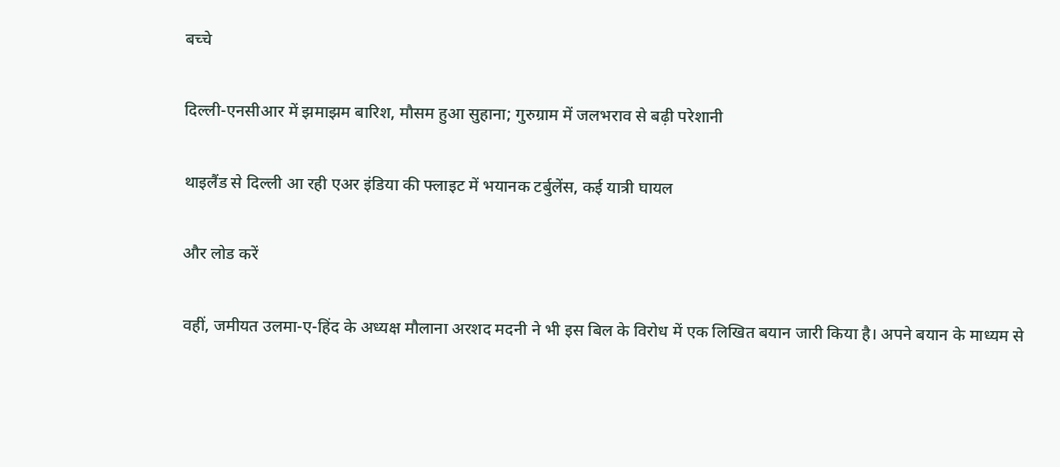बच्चे

दिल्ली-एनसीआर में झमाझम बारिश, मौसम हुआ सुहाना; गुरुग्राम में जलभराव से बढ़ी परेशानी

थाइलैंड से दिल्ली आ रही एअर इंडिया की फ्लाइट में भयानक टर्बुलेंस, कई यात्री घायल

और लोड करें

वहीं, जमीयत उलमा-ए-हिंद के अध्यक्ष मौलाना अरशद मदनी ने भी इस बिल के विरोध में एक लिखित बयान जारी किया है। अपने बयान के माध्यम से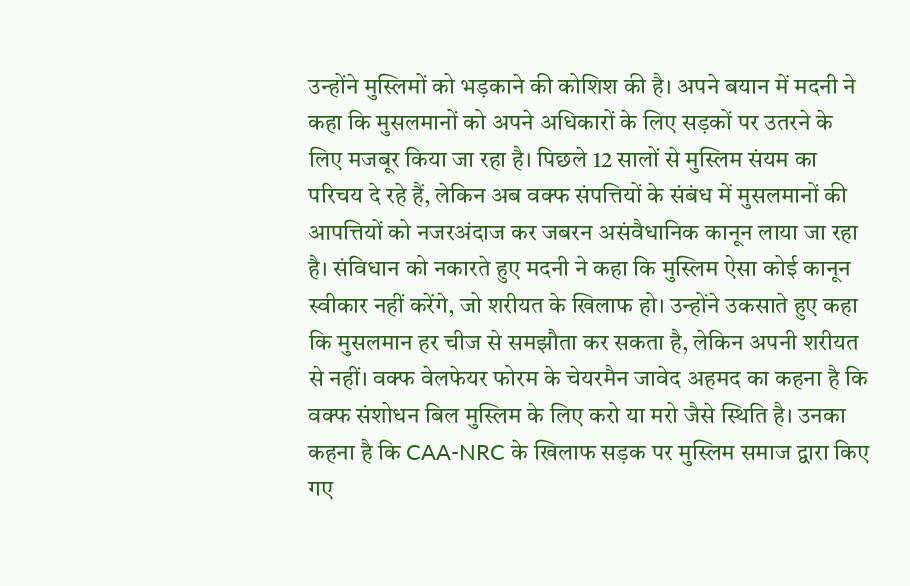उन्होंने मुस्लिमों को भड़काने की कोशिश की है। अपने बयान में मदनी ने कहा कि मुसलमानों को अपने अधिकारों के लिए सड़कों पर उतरने के लिए मजबूर किया जा रहा है। पिछले 12 सालों से मुस्लिम संयम का परिचय दे रहे हैं, लेकिन अब वक्फ संपत्तियों के संबंध में मुसलमानों की आपत्तियों को नजरअंदाज कर जबरन असंवैधानिक कानून लाया जा रहा है। संविधान को नकारते हुए मदनी ने कहा कि मुस्लिम ऐसा कोई कानून स्वीकार नहीं करेंगे, जो शरीयत के खिलाफ हो। उन्होंने उकसाते हुए कहा कि मुसलमान हर चीज से समझौता कर सकता है, लेकिन अपनी शरीयत से नहीं। वक्फ वेलफेयर फोरम के चेयरमैन जावेद अहमद का कहना है कि वक्फ संशोधन बिल मुस्लिम के लिए करो या मरो जैसे स्थिति है। उनका कहना है कि CAA-NRC के खिलाफ सड़क पर मुस्लिम समाज द्वारा किए गए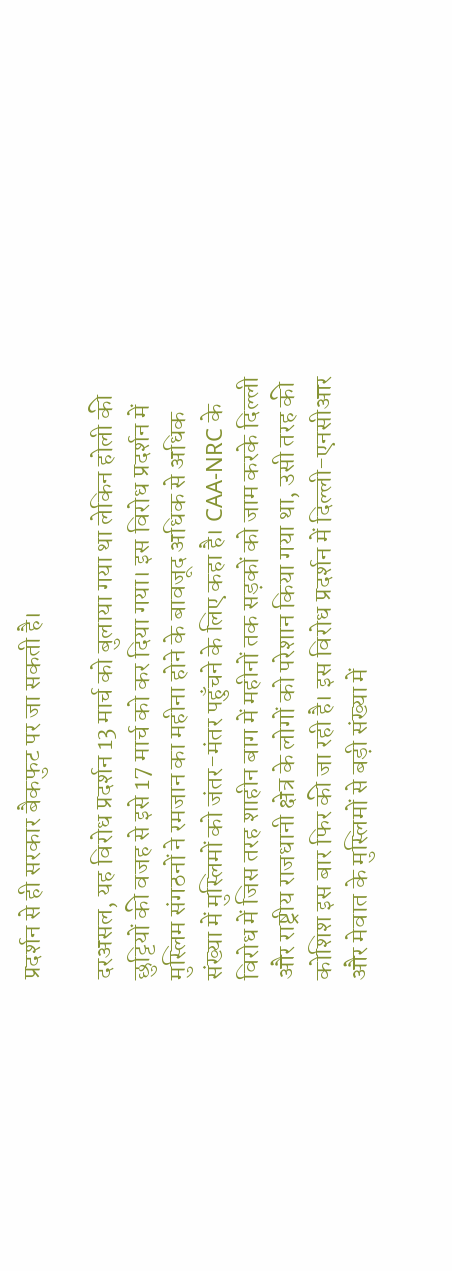प्रदर्शन से ही सरकार बैकफुट पर जा सकती है।

दरअसल, यह विरोध प्रदर्शन 13 मार्च को बुलाया गया था लेकिन होली की छुट्टियों की वजह से इसे 17 मार्च को कर दिया गया। इस विरोध प्रदर्शन में मुस्लिम संगठनों ने रमजान का महीना होने के बावजूद अधिक से अधिक संख्या में मुस्लिमों को जंतर-मंतर पहुँचने के लिए कहा है। CAA-NRC के विरोध में जिस तरह शाहीन बाग में महीनों तक सड़कों को जाम करके दिल्ली और राष्ट्रीय राजधानी क्षेत्र के लोगों को परेशान किया गया था, उसी तरह की कोशिश इस बार फिर की जा रही है। इस विरोध प्रदर्शन में दिल्ली-एनसीआर और मेवात के मुस्लिमों से बड़ी संख्या में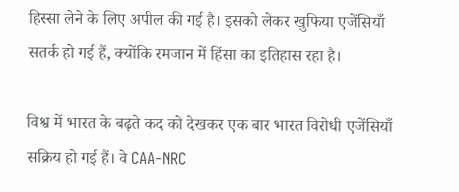हिस्सा लेने के लिए अपील की गई है। इसको लेकर खुफिया एजेंसियाँ सतर्क हो गई हैं, क्योंकि रमजान में हिंसा का इतिहास रहा है।

विश्व में भारत के बढ़ते कद को देखकर एक बार भारत विरोधी एजेंसियाँ सक्रिय हो गई हैं। वे CAA-NRC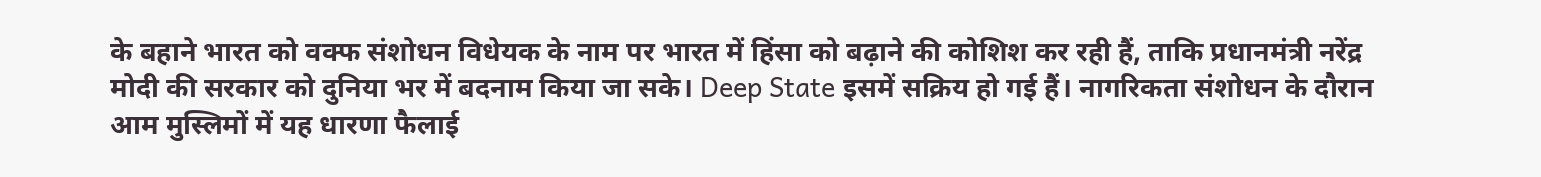के बहाने भारत को वक्फ संशोधन विधेयक के नाम पर भारत में हिंसा को बढ़ाने की कोशिश कर रही हैं, ताकि प्रधानमंत्री नरेंद्र मोदी की सरकार को दुनिया भर में बदनाम किया जा सके। Deep State इसमें सक्रिय हो गई हैं। नागरिकता संशोधन के दौरान आम मुस्लिमों में यह धारणा फैलाई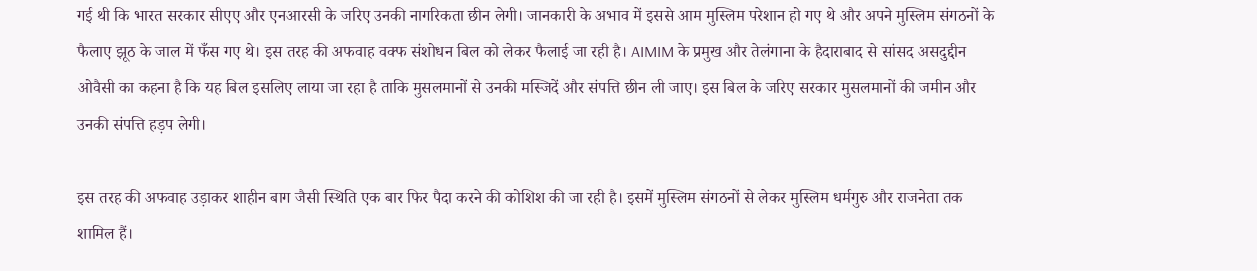गई थी कि भारत सरकार सीएए और एनआरसी के जरिए उनकी नागरिकता छीन लेगी। जानकारी के अभाव में इससे आम मुस्लिम परेशान हो गए थे और अपने मुस्लिम संगठनों के फैलाए झूठ के जाल में फँस गए थे। इस तरह की अफवाह वक्फ संशोधन बिल को लेकर फैलाई जा रही है। AIMIM के प्रमुख और तेलंगाना के हैदाराबाद से सांसद असदुद्दीन ओवैसी का कहना है कि यह बिल इसलिए लाया जा रहा है ताकि मुसलमानों से उनकी मस्जिदें और संपत्ति छीन ली जाए। इस बिल के जरिए सरकार मुसलमानों की जमीन और उनकी संपत्ति हड़प लेगी।

इस तरह की अफवाह उड़ाकर शाहीन बाग जैसी स्थिति एक बार फिर पैदा करने की कोशिश की जा रही है। इसमें मुस्लिम संगठनों से लेकर मुस्लिम धर्मगुरु और राजनेता तक शामिल हैं।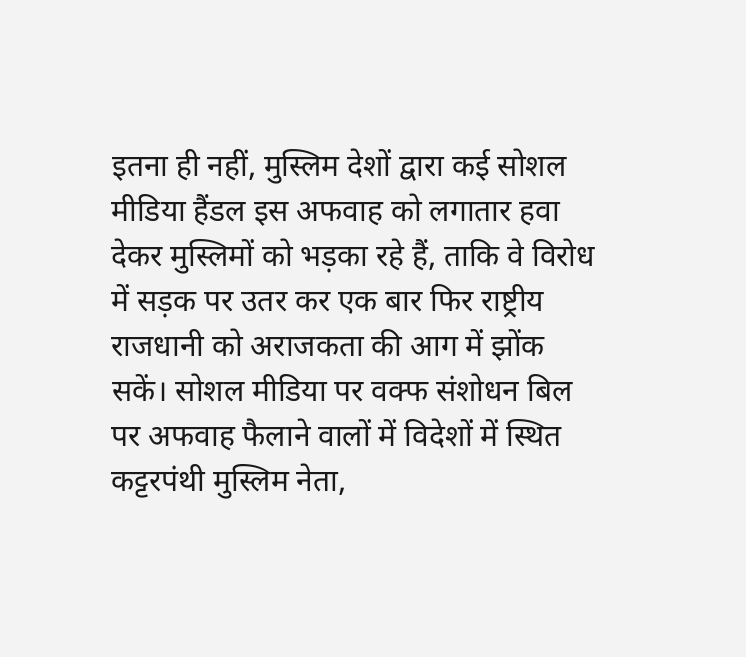इतना ही नहीं, मुस्लिम देशों द्वारा कई सोशल मीडिया हैंडल इस अफवाह को लगातार हवा देकर मुस्लिमों को भड़का रहे हैं, ताकि वे विरोध में सड़क पर उतर कर एक बार फिर राष्ट्रीय राजधानी को अराजकता की आग में झोंक सकें। सोशल मीडिया पर वक्फ संशोधन बिल पर अफवाह फैलाने वालों में विदेशों में स्थित कट्टरपंथी मुस्लिम नेता,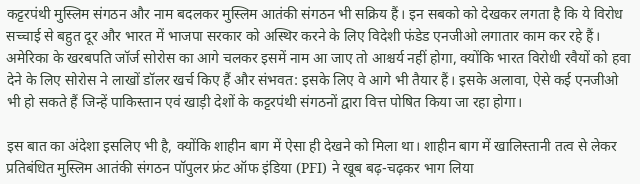कट्टरपंथी मुस्लिम संगठन और नाम बदलकर मुस्लिम आतंकी संगठन भी सक्रिय हैं। इन सबको को देखकर लगता है कि ये विरोध सच्चाई से बहुत दूर और भारत में भाजपा सरकार को अस्थिर करने के लिए विदेशी फंडेड एनजीओ लगातार काम कर रहे हैं। अमेरिका के खरबपति जॉर्ज सोरोस का आगे चलकर इसमें नाम आ जाए तो आश्चर्य नहीं होगा, क्योंकि भारत विरोधी रवैयों को हवा देने के लिए सोरोस ने लाखों डॉलर खर्च किए हैं और संभवत: इसके लिए वे आगे भी तैयार हैं। इसके अलावा, ऐसे कई एनजीओ भी हो सकते हैं जिन्हें पाकिस्तान एवं खाड़ी देशों के कट्टरपंथी संगठनों द्वारा वित्त पोषित किया जा रहा होगा।

इस बात का अंदेशा इसलिए भी है, क्योंकि शाहीन बाग में ऐसा ही देखने को मिला था। शाहीन बाग में खालिस्तानी तत्व से लेकर प्रतिबंधित मुस्लिम आतंकी संगठन पॉपुलर फ्रंट ऑफ इंडिया (PFI) ने खूब बढ़-चढ़कर भाग लिया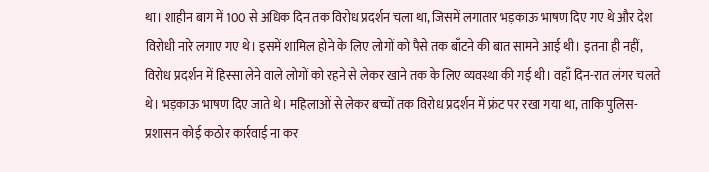था। शाहीन बाग में 100 से अधिक दिन तक विरोध प्रदर्शन चला था, जिसमें लगातार भड़काऊ भाषण दिए गए थे और देश विरोधी नारे लगाए गए थे। इसमें शामिल होने के लिए लोगों को पैसे तक बाँटने की बात सामने आई थी। इतना ही नहीं, विरोध प्रदर्शन में हिस्सा लेने वाले लोगों को रहने से लेकर खाने तक के लिए व्यवस्था की गई थी। वहाँ दिन-रात लंगर चलते थे। भड़काऊ भाषण दिए जाते थे। महिलाओं से लेकर बच्चों तक विरोध प्रदर्शन में फ्रंट पर रखा गया था, ताकि पुलिस-प्रशासन कोई कठोर कार्रवाई ना कर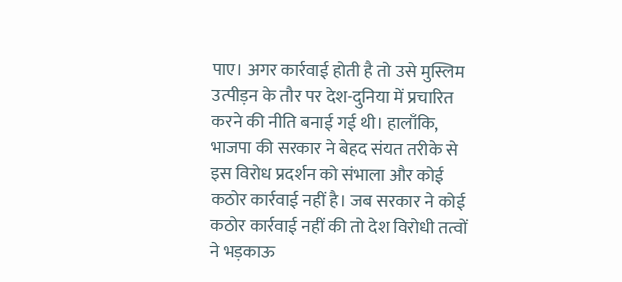पाए। अगर कार्रवाई होती है तो उसे मुस्लिम उत्पीड़न के तौर पर देश-दुनिया में प्रचारित करने की नीति बनाई गई थी। हालाँकि, भाजपा की सरकार ने बेहद संयत तरीके से इस विरोध प्रदर्शन को संभाला और कोई कठोर कार्रवाई नहीं है। जब सरकार ने कोई कठोर कार्रवाई नहीं की तो देश विरोधी तत्वों ने भड़काऊ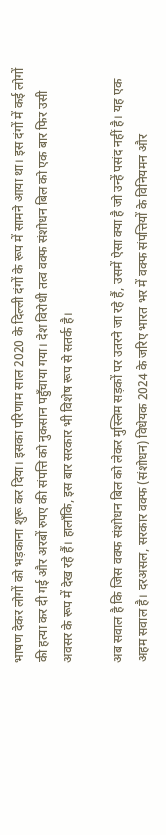भाषण देकर लोगों को भड़काना शुरू कर दिया। इसका परिणाम साल 2020 के दिल्ली दंगों के रूप में सामने आया था। इस दंगों में कई लोगों की हत्या कर दी गई और अरबों रुपए की संपत्ति को नुकसान पहुँचाया गया। देश विरोधी तत्व वक्फ संशोधन बिल को एक बार फिर उसी अवसर के रूप में देख रहे हैं। हालाँकि, इस बार सरकार भी विशेष रूप से सतर्क है।

अब सवाल है कि जिस वक्फ संशोधन बिल को लेकर मुस्लिम सड़कों पर उतरने जा रहे हैं, उसमें ऐसा क्या है जो उन्हें पसंद नहीं है। यह एक अहम सवाल है। दरअसल, सरकार वक्फ (संशोधन) विधेयक 2024 के जरिए भारत भर में वक्फ संपत्तियों के विनियमन और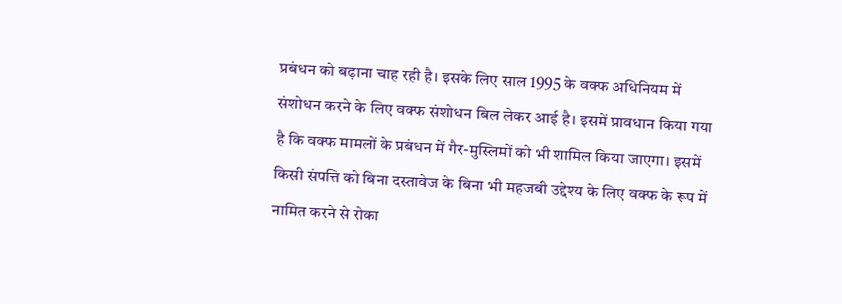प्रबंधन को बढ़ाना चाह रही है। इसके लिए साल 1995 के वक्फ अधिनियम में संशोधन करने के लिए वक्फ संशोधन बिल लेकर आई है। इसमें प्रावधान किया गया है कि वक्फ मामलों के प्रबंधन में गैर-मुस्लिमों को भी शामिल किया जाएगा। इसमें किसी संपत्ति को बिना दस्तावेज के बिना भी महजबी उद्देश्य के लिए वक्फ के रूप में नामित करने से रोका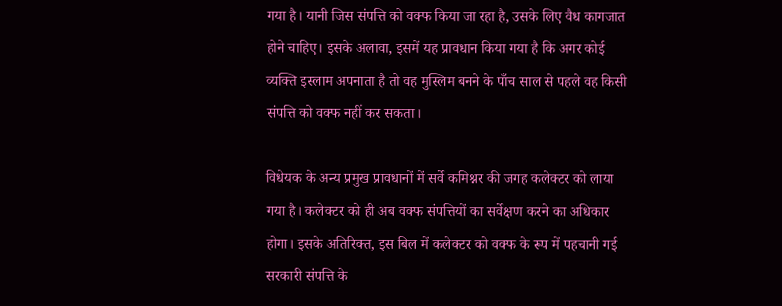गया है। यानी जिस संपत्ति को वक्फ किया जा रहा है, उसके लिए वैध कागजात होने चाहिए। इसके अलावा, इसमें यह प्रावधान किया गया है कि अगर कोई व्यक्ति इस्लाम अपनाता है तो वह मुस्लिम बनने के पाँच साल से पहले वह किसी संपत्ति को वक्फ नहीं कर सकता।

विधेयक के अन्य प्रमुख प्रावधानों में सर्वे कमिश्नर की जगह कलेक्टर को लाया गया है। कलेक्टर को ही अब वक्फ संपत्तियों का सर्वेक्षण करने का अधिकार होगा। इसके अतिरिक्त, इस बिल में कलेक्टर को वक्फ के रूप में पहचानी गई सरकारी संपत्ति के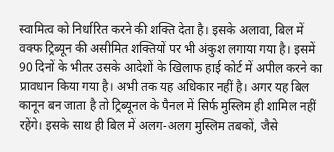स्वामित्व को निर्धारित करने की शक्ति देता है। इसके अलावा, बिल में वक्फ ट्रिब्यून की असीमित शक्तियों पर भी अंकुश लगाया गया है। इसमें 90 दिनों के भीतर उसके आदेशों के खिलाफ हाई कोर्ट में अपील करने का प्रावधान किया गया है। अभी तक यह अधिकार नहीं है। अगर यह बिल कानून बन जाता है तो ट्रिब्यूनल के पैनल में सिर्फ मुस्लिम ही शामिल नहीं रहेंगे। इसके साथ ही बिल में अलग-अलग मुस्लिम तबकों, जैसे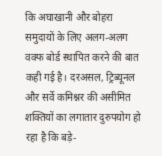कि अघाखानी और बोहरा समुदायों के लिए अलग-अलग वक्फ बोर्ड स्थापित करने की बात कही गई है। दरअसल, ट्रिब्यूनल और सर्वे कमिश्नर की असीमित शक्तियों का लगातार दुरुपयोग हो रहा है कि बड़े-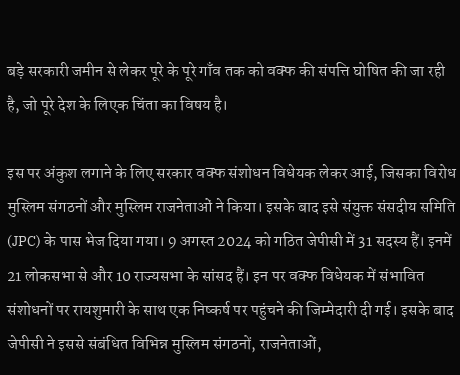बड़े सरकारी जमीन से लेकर पूरे के पूरे गाँव तक को वक्फ की संपत्ति घोषित की जा रही है, जो पूरे देश के लिएक चिंता का विषय है।

इस पर अंकुश लगाने के लिए सरकार वक्फ संशोधन विधेयक लेकर आई, जिसका विरोध मुस्लिम संगठनों और मुस्लिम राजनेताओं ने किया। इसके बाद इसे संयुक्त संसदीय समिति (JPC) के पास भेज दिया गया। 9 अगस्त 2024 को गठित जेपीसी में 31 सदस्य हैं। इनमें 21 लोकसभा से और 10 राज्यसभा के सांसद हैं। इन पर वक्फ विधेयक में संभावित संशोधनों पर रायशुमारी के साथ एक निष्कर्ष पर पहुंचने की जिम्मेदारी दी गई। इसके बाद जेपीसी ने इससे संबंधित विभिन्न मुस्लिम संगठनों, राजनेताओं,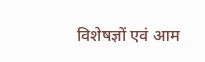विशेषज्ञों एवं आम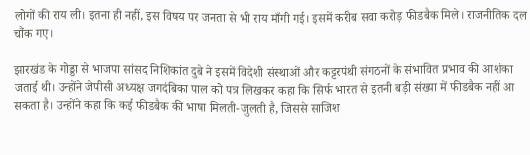लोगों की राय ली। इतना ही नहीं, इस विषय पर जनता से भी राय माँगी गई। इसमें करीब सवा करोड़ फीडबैक मिले। राजनीतिक दल चौंक गए।

झारखंड के गोड्डा से भाजपा सांसद निशिकांत दुबे ने इसमें विदेशी संस्थाओं और कट्टरपंथी संगठनों के संभावित प्रभाव की आशंका जताई थी। उन्होंने जेपीसी अध्यक्ष जगदंबिका पाल को पत्र लिखकर कहा कि सिर्फ भारत से इतनी बड़ी संख्या में फीडबैक नहीं आ सकता है। उन्होंने कहा कि कई फीडबैक की भाषा मिलती-जुलती है, जिससे साजिश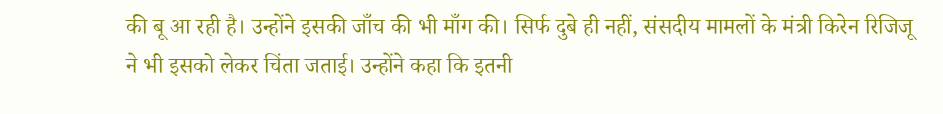की बू आ रही है। उन्होंने इसकी जाँच की भी माँग की। सिर्फ दुबे ही नहीं, संसदीय मामलों के मंत्री किरेन रिजिजू ने भी इसको लेकर चिंता जताई। उन्होंने कहा कि इतनी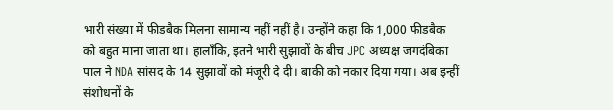भारी संख्या में फीडबैक मिलना सामान्य नहीं नहीं है। उन्होंने कहा कि 1,000 फीडबैक को बहुत माना जाता था। हालाँकि, इतने भारी सुझावों के बीच JPC अध्यक्ष जगदंबिका पाल ने NDA सांसद के 14 सुझावों को मंजूरी दे दी। बाकी को नकार दिया गया। अब इन्हीं संशोधनों के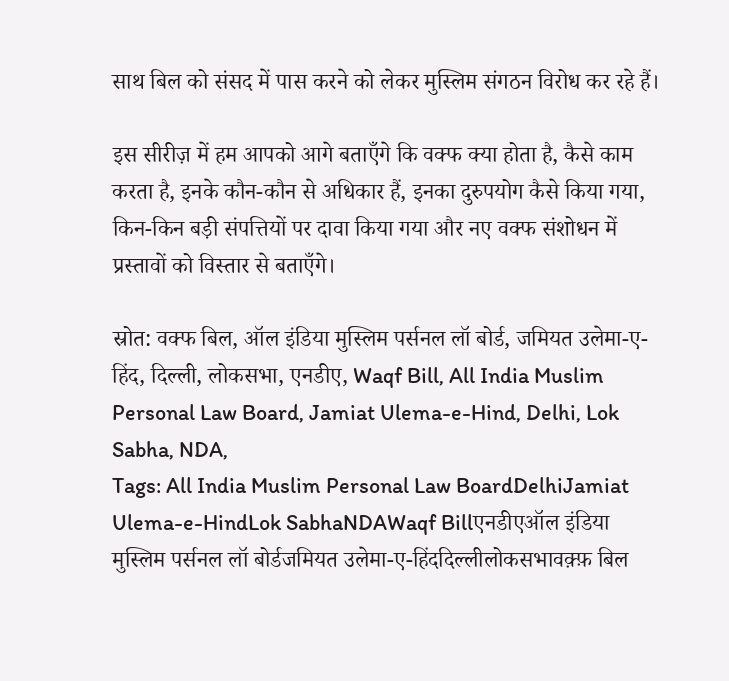साथ बिल को संसद में पास करने को लेकर मुस्लिम संगठन विरोध कर रहे हैं।

इस सीरीज़ में हम आपको आगे बताएँगे कि वक्फ क्या होता है, कैसे काम करता है, इनके कौन-कौन से अधिकार हैं, इनका दुरुपयोग कैसे किया गया, किन-किन बड़ी संपत्तियों पर दावा किया गया और नए वक्फ संशोधन में प्रस्तावों को विस्तार से बताएँगे।

स्रोत: वक्फ बिल, ऑल इंडिया मुस्लिम पर्सनल लॉ बोर्ड, जमियत उलेमा-ए-हिंद, दिल्ली, लोकसभा, एनडीए, Waqf Bill, All India Muslim Personal Law Board, Jamiat Ulema-e-Hind, Delhi, Lok Sabha, NDA,
Tags: All India Muslim Personal Law BoardDelhiJamiat Ulema-e-HindLok SabhaNDAWaqf Billएनडीएऑल इंडिया मुस्लिम पर्सनल लॉ बोर्डजमियत उलेमा-ए-हिंददिल्लीलोकसभावक़्फ़ बिल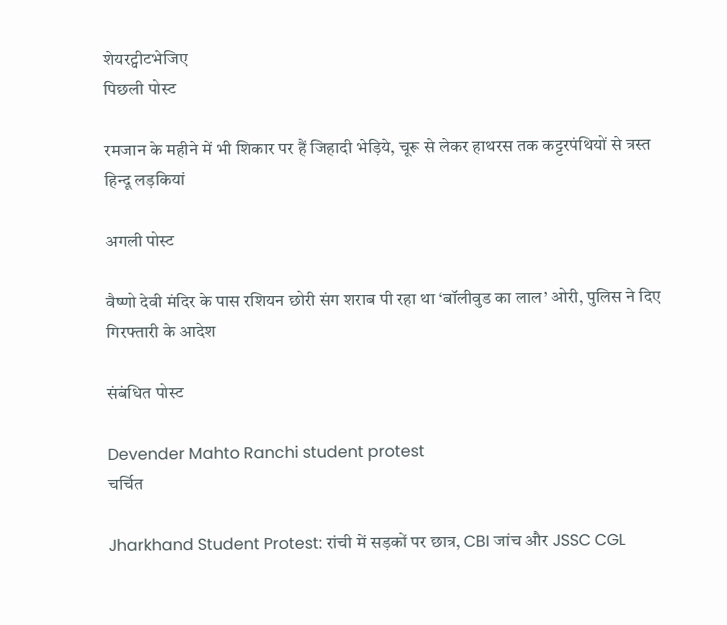शेयरट्वीटभेजिए
पिछली पोस्ट

रमजान के महीने में भी शिकार पर हैं जिहादी भेड़िये, चूरू से लेकर हाथरस तक कट्टरपंथियों से त्रस्त हिन्दू लड़कियां

अगली पोस्ट

वैष्णो देवी मंदिर के पास रशियन छोरी संग शराब पी रहा था ‘बॉलीवुड का लाल’ ओरी, पुलिस ने दिए गिरफ्तारी के आदेश

संबंधित पोस्ट

Devender Mahto Ranchi student protest
चर्चित

Jharkhand Student Protest: रांची में सड़कों पर छात्र, CBI जांच और JSSC CGL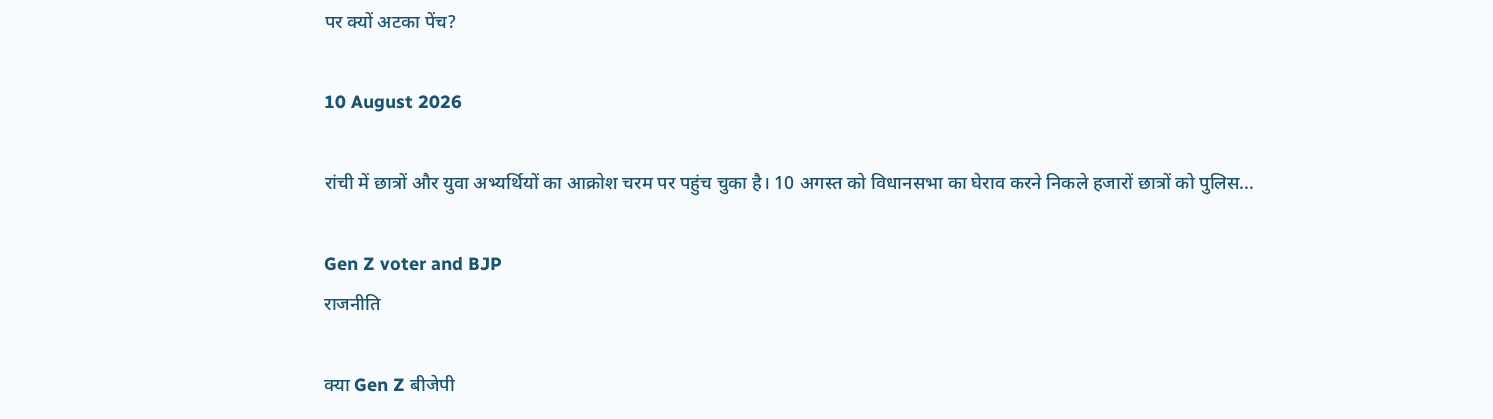पर क्यों अटका पेंच?

10 August 2026

रांची में छात्रों और युवा अभ्यर्थियों का आक्रोश चरम पर पहुंच चुका है। 10 अगस्त को विधानसभा का घेराव करने निकले हजारों छात्रों को पुलिस...

Gen Z voter and BJP
राजनीति

क्या Gen Z बीजेपी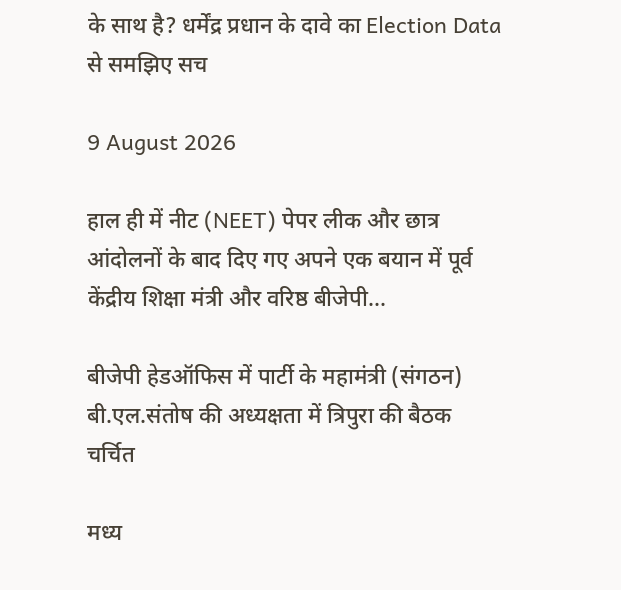के साथ है? धर्मेंद्र प्रधान के दावे का Election Data से समझिए सच

9 August 2026

हाल ही में नीट (NEET) पेपर लीक और छात्र आंदोलनों के बाद दिए गए अपने एक बयान में पूर्व केंद्रीय शिक्षा मंत्री और वरिष्ठ बीजेपी...

बीजेपी हेडऑफिस में पार्टी के महामंत्री (संगठन) बी.एल.संतोष की अध्यक्षता में त्रिपुरा की बैठक
चर्चित

मध्य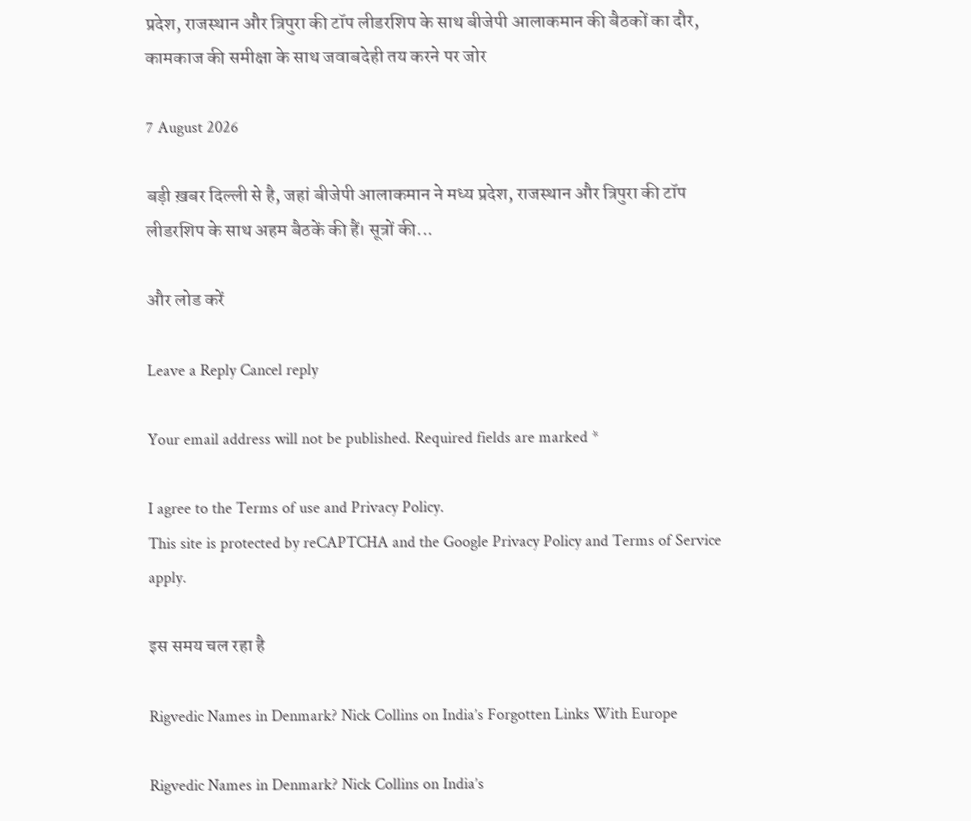प्रदेश, राजस्थान और त्रिपुरा की टॉप लीडरशिप के साथ बीजेपी आलाकमान की बैठकों का दौर, कामकाज की समीक्षा के साथ जवाबदेही तय करने पर जोर

7 August 2026

बड़ी ख़बर दिल्ली से है, जहां बीजेपी आलाकमान ने मध्य प्रदेश, राजस्थान और त्रिपुरा की टॉप लीडरशिप के साथ अहम बैठकें की हैं। सूत्रों की...

और लोड करें

Leave a Reply Cancel reply

Your email address will not be published. Required fields are marked *

I agree to the Terms of use and Privacy Policy.
This site is protected by reCAPTCHA and the Google Privacy Policy and Terms of Service apply.

इस समय चल रहा है

Rigvedic Names in Denmark? Nick Collins on India’s Forgotten Links With Europe

Rigvedic Names in Denmark? Nick Collins on India’s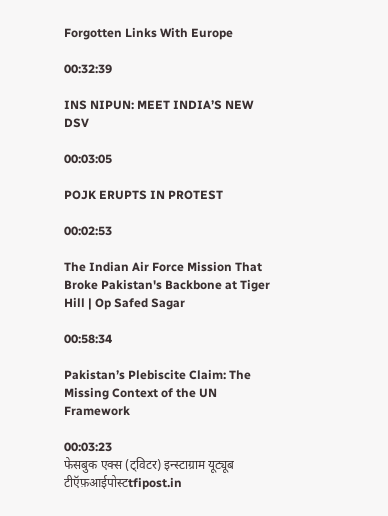Forgotten Links With Europe

00:32:39

INS NIPUN: MEET INDIA’S NEW DSV

00:03:05

POJK ERUPTS IN PROTEST

00:02:53

The Indian Air Force Mission That Broke Pakistan's Backbone at Tiger Hill | Op Safed Sagar

00:58:34

Pakistan’s Plebiscite Claim: The Missing Context of the UN Framework

00:03:23
फेसबुक एक्स (ट्विटर) इन्स्टाग्राम यूट्यूब
टीऍफ़आईपोस्टtfipost.in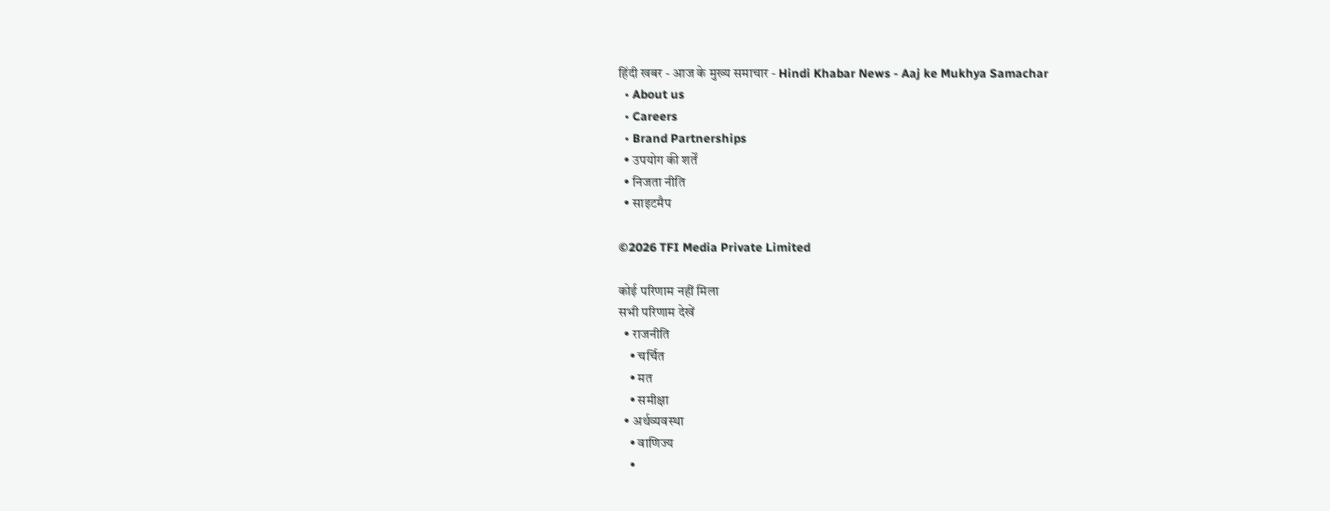हिंदी खबर - आज के मुख्य समाचार - Hindi Khabar News - Aaj ke Mukhya Samachar
  • About us
  • Careers
  • Brand Partnerships
  • उपयोग की शर्तें
  • निजता नीति
  • साइटमैप

©2026 TFI Media Private Limited

कोई परिणाम नहीं मिला
सभी परिणाम देखें
  • राजनीति
    • चर्चित
    • मत
    • समीक्षा
  • अर्थव्यवस्था
    • वाणिज्य
    •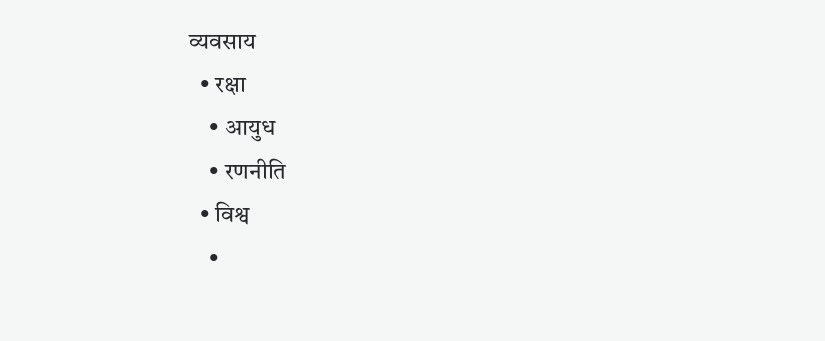व्यवसाय
  • रक्षा
    • आयुध
    • रणनीति
  • विश्व
    •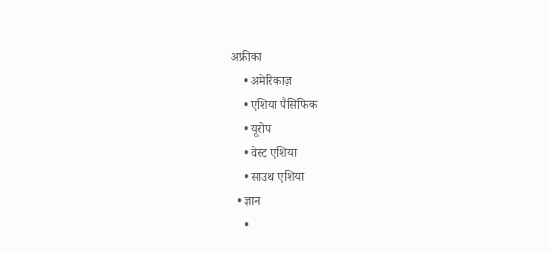अफ्रीका
    • अमेरिकाज़
    • एशिया पैसिफिक
    • यूरोप
    • वेस्ट एशिया
    • साउथ एशिया
  • ज्ञान
    •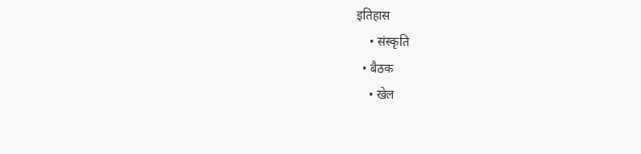इतिहास
    • संस्कृति
  • बैठक
    • खेल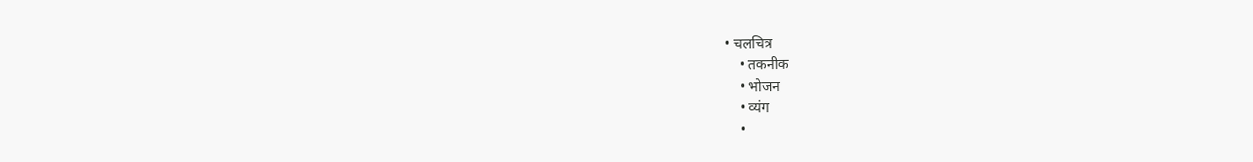• चलचित्र
    • तकनीक
    • भोजन
    • व्यंग
    •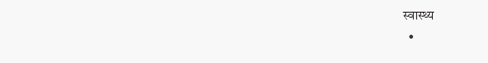स्वास्थ्य
  •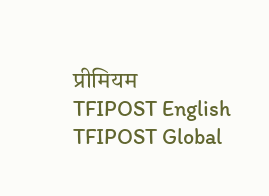प्रीमियम
TFIPOST English
TFIPOST Global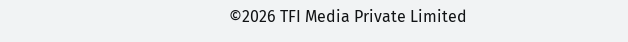©2026 TFI Media Private Limited